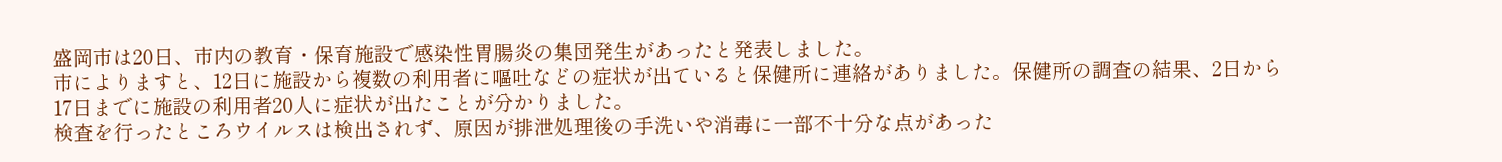盛岡市は20日、市内の教育・保育施設で感染性胃腸炎の集団発生があったと発表しました。
市によりますと、12日に施設から複数の利用者に嘔吐などの症状が出ていると保健所に連絡がありました。保健所の調査の結果、2日から17日までに施設の利用者20人に症状が出たことが分かりました。
検査を行ったところウイルスは検出されず、原因が排泄処理後の手洗いや消毒に一部不十分な点があった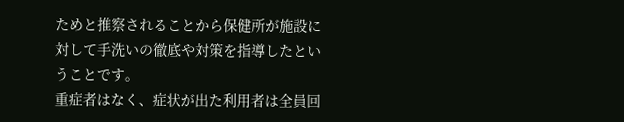ためと推察されることから保健所が施設に対して手洗いの徹底や対策を指導したということです。
重症者はなく、症状が出た利用者は全員回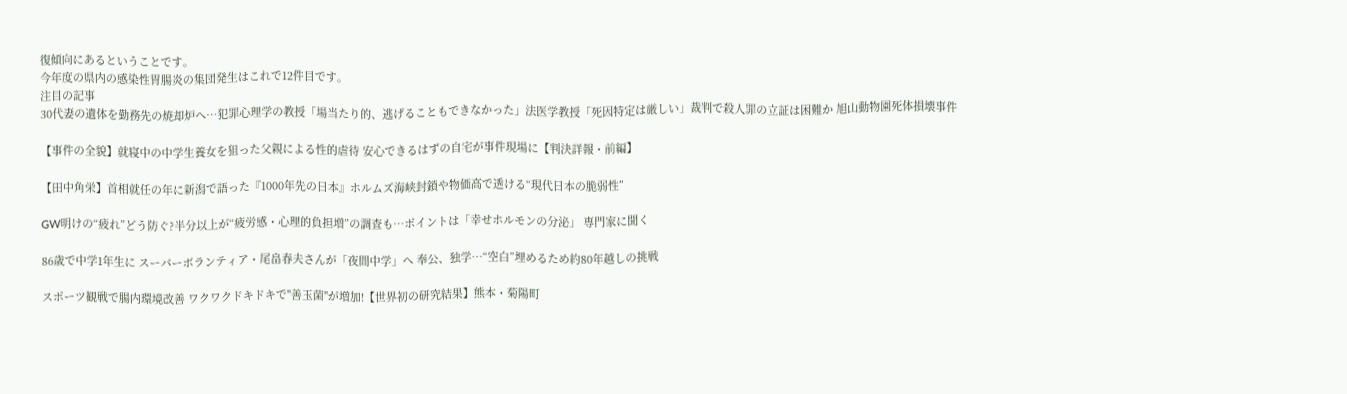復傾向にあるということです。
今年度の県内の感染性胃腸炎の集団発生はこれで12件目です。
注目の記事
30代妻の遺体を勤務先の焼却炉へ…犯罪心理学の教授「場当たり的、逃げることもできなかった」法医学教授「死因特定は厳しい」裁判で殺人罪の立証は困難か 旭山動物園死体損壊事件

【事件の全貌】就寝中の中学生養女を狙った父親による性的虐待 安心できるはずの自宅が事件現場に【判決詳報・前編】

【田中角栄】首相就任の年に新潟で語った『1000年先の日本』ホルムズ海峡封鎖や物価高で透ける“現代日本の脆弱性”

GW明けの“疲れ”どう防ぐ?半分以上が“疲労感・心理的負担増”の調査も…ポイントは「幸せホルモンの分泌」 専門家に聞く

86歳で中学1年生に スーパーボランティア・尾畠春夫さんが「夜間中学」へ 奉公、独学…“空白”埋めるため約80年越しの挑戦

スポーツ観戦で腸内環境改善 ワクワクドキドキで"善玉菌"が増加!【世界初の研究結果】熊本・菊陽町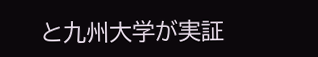と九州大学が実証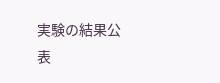実験の結果公表